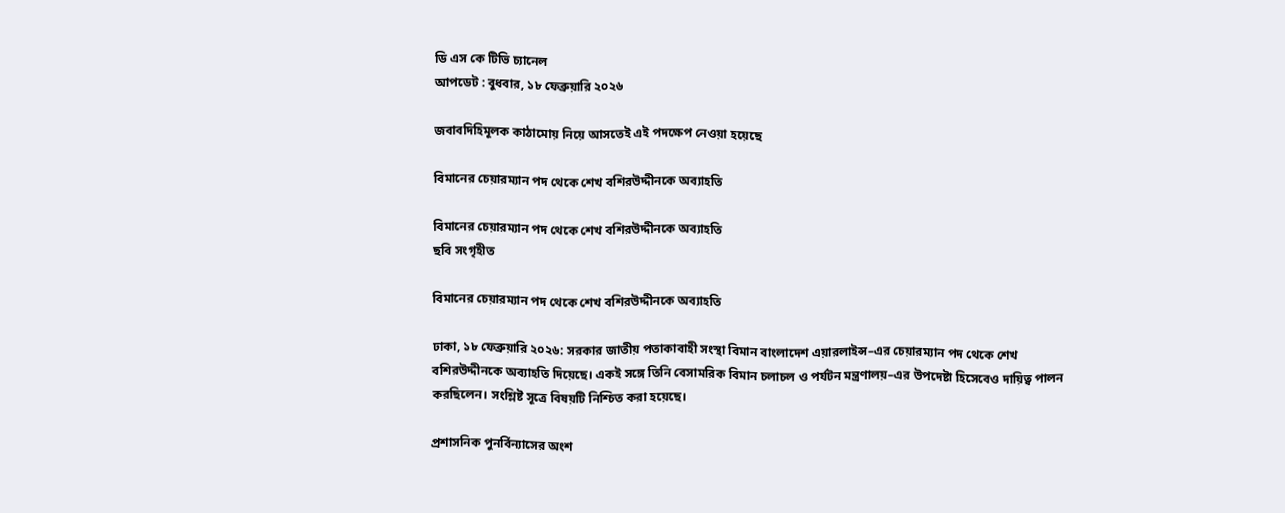ডি এস কে টিভি চ্যানেল
আপডেট : বুধবার, ১৮ ফেব্রুয়ারি ২০২৬

জবাবদিহিমূলক কাঠামোয় নিয়ে আসতেই এই পদক্ষেপ নেওয়া হয়েছে

বিমানের চেয়ারম্যান পদ থেকে শেখ বশিরউদ্দীনকে অব্যাহতি

বিমানের চেয়ারম্যান পদ থেকে শেখ বশিরউদ্দীনকে অব্যাহতি
ছবি সংগৃহীত

বিমানের চেয়ারম্যান পদ থেকে শেখ বশিরউদ্দীনকে অব্যাহতি

ঢাকা, ১৮ ফেব্রুয়ারি ২০২৬: সরকার জাতীয় পতাকাবাহী সংস্থা বিমান বাংলাদেশ এয়ারলাইন্স–এর চেয়ারম্যান পদ থেকে শেখ বশিরউদ্দীনকে অব্যাহতি দিয়েছে। একই সঙ্গে তিনি বেসামরিক বিমান চলাচল ও পর্যটন মন্ত্রণালয়–এর উপদেষ্টা হিসেবেও দায়িত্ব পালন করছিলেন। সংশ্লিষ্ট সূত্রে বিষয়টি নিশ্চিত করা হয়েছে।

প্রশাসনিক পুনর্বিন্যাসের অংশ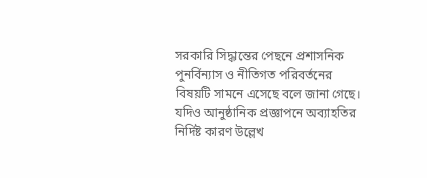সরকারি সিদ্ধান্তের পেছনে প্রশাসনিক পুনর্বিন্যাস ও নীতিগত পরিবর্তনের বিষয়টি সামনে এসেছে বলে জানা গেছে। যদিও আনুষ্ঠানিক প্রজ্ঞাপনে অব্যাহতির নির্দিষ্ট কারণ উল্লেখ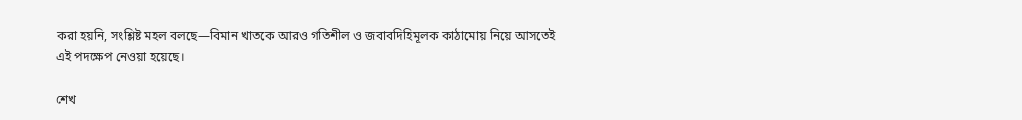করা হয়নি, সংশ্লিষ্ট মহল বলছে—বিমান খাতকে আরও গতিশীল ও জবাবদিহিমূলক কাঠামোয় নিয়ে আসতেই এই পদক্ষেপ নেওয়া হয়েছে।

শেখ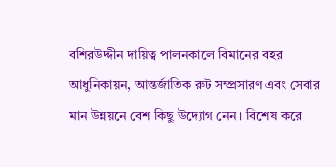বশিরউদ্দীন দায়িত্ব পালনকালে বিমানের বহর আধুনিকায়ন, আন্তর্জাতিক রুট সম্প্রসারণ এবং সেবার মান উন্নয়নে বেশ কিছু উদ্যোগ নেন। বিশেষ করে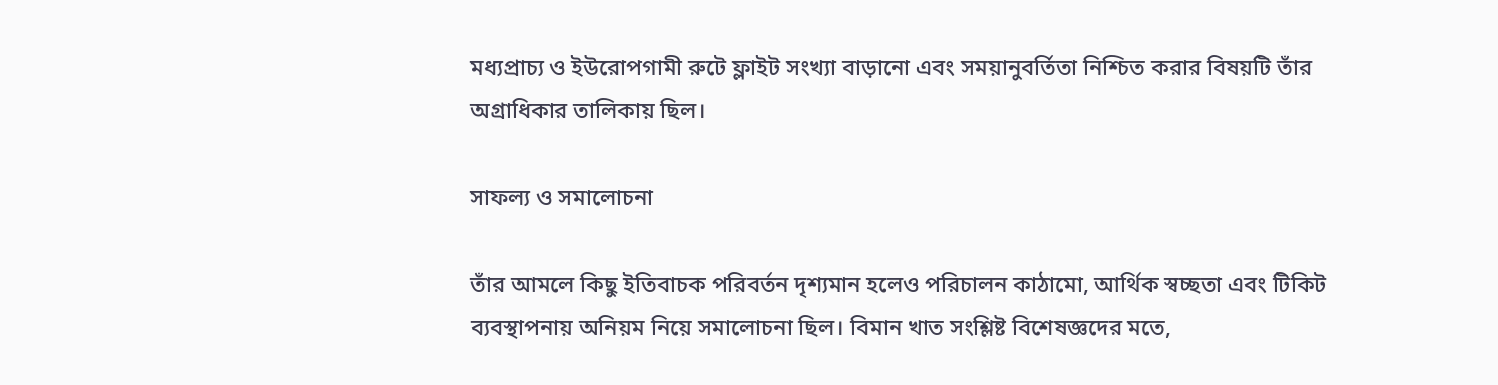মধ্যপ্রাচ্য ও ইউরোপগামী রুটে ফ্লাইট সংখ্যা বাড়ানো এবং সময়ানুবর্তিতা নিশ্চিত করার বিষয়টি তাঁর অগ্রাধিকার তালিকায় ছিল।

সাফল্য ও সমালোচনা

তাঁর আমলে কিছু ইতিবাচক পরিবর্তন দৃশ্যমান হলেও পরিচালন কাঠামো, আর্থিক স্বচ্ছতা এবং টিকিট ব্যবস্থাপনায় অনিয়ম নিয়ে সমালোচনা ছিল। বিমান খাত সংশ্লিষ্ট বিশেষজ্ঞদের মতে,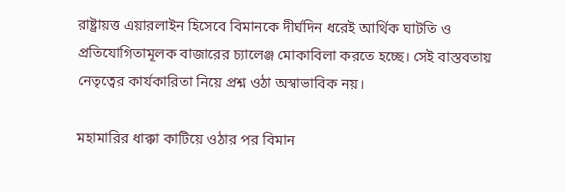রাষ্ট্রায়ত্ত এয়ারলাইন হিসেবে বিমানকে দীর্ঘদিন ধরেই আর্থিক ঘাটতি ও প্রতিযোগিতামূলক বাজারের চ্যালেঞ্জ মোকাবিলা করতে হচ্ছে। সেই বাস্তবতায় নেতৃত্বের কার্যকারিতা নিয়ে প্রশ্ন ওঠা অস্বাভাবিক নয়।

মহামারির ধাক্কা কাটিয়ে ওঠার পর বিমান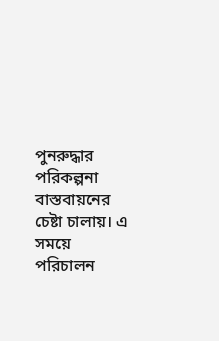পুনরুদ্ধার পরিকল্পনা বাস্তবায়নের চেষ্টা চালায়। এ সময়ে পরিচালন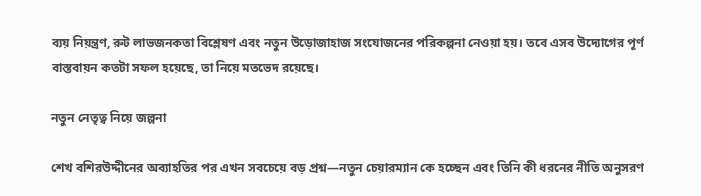ব্যয় নিয়ন্ত্রণ, রুট লাভজনকতা বিশ্লেষণ এবং নতুন উড়োজাহাজ সংযোজনের পরিকল্পনা নেওয়া হয়। তবে এসব উদ্যোগের পূর্ণ বাস্তবায়ন কতটা সফল হয়েছে, তা নিয়ে মতভেদ রয়েছে।

নতুন নেতৃত্ব নিয়ে জল্পনা

শেখ বশিরউদ্দীনের অব্যাহতির পর এখন সবচেয়ে বড় প্রশ্ন—নতুন চেয়ারম্যান কে হচ্ছেন এবং তিনি কী ধরনের নীতি অনুসরণ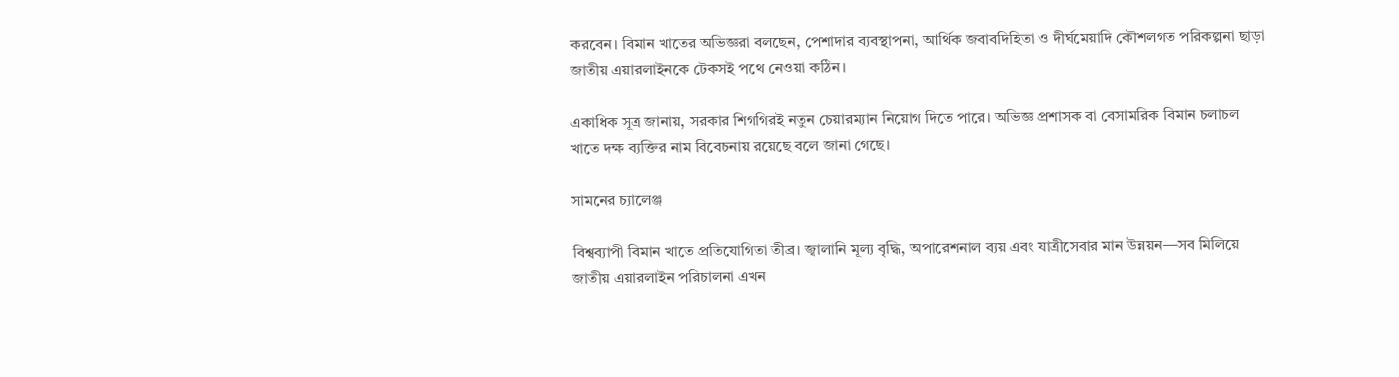করবেন। বিমান খাতের অভিজ্ঞরা বলছেন, পেশাদার ব্যবস্থাপনা, আর্থিক জবাবদিহিতা ও দীর্ঘমেয়াদি কৌশলগত পরিকল্পনা ছাড়া জাতীয় এয়ারলাইনকে টেকসই পথে নেওয়া কঠিন।

একাধিক সূত্র জানায়, সরকার শিগগিরই নতুন চেয়ারম্যান নিয়োগ দিতে পারে। অভিজ্ঞ প্রশাসক বা বেসামরিক বিমান চলাচল খাতে দক্ষ ব্যক্তির নাম বিবেচনায় রয়েছে বলে জানা গেছে।

সামনের চ্যালেঞ্জ

বিশ্বব্যাপী বিমান খাতে প্রতিযোগিতা তীব্র। জ্বালানি মূল্য বৃদ্ধি, অপারেশনাল ব্যয় এবং যাত্রীসেবার মান উন্নয়ন—সব মিলিয়ে জাতীয় এয়ারলাইন পরিচালনা এখন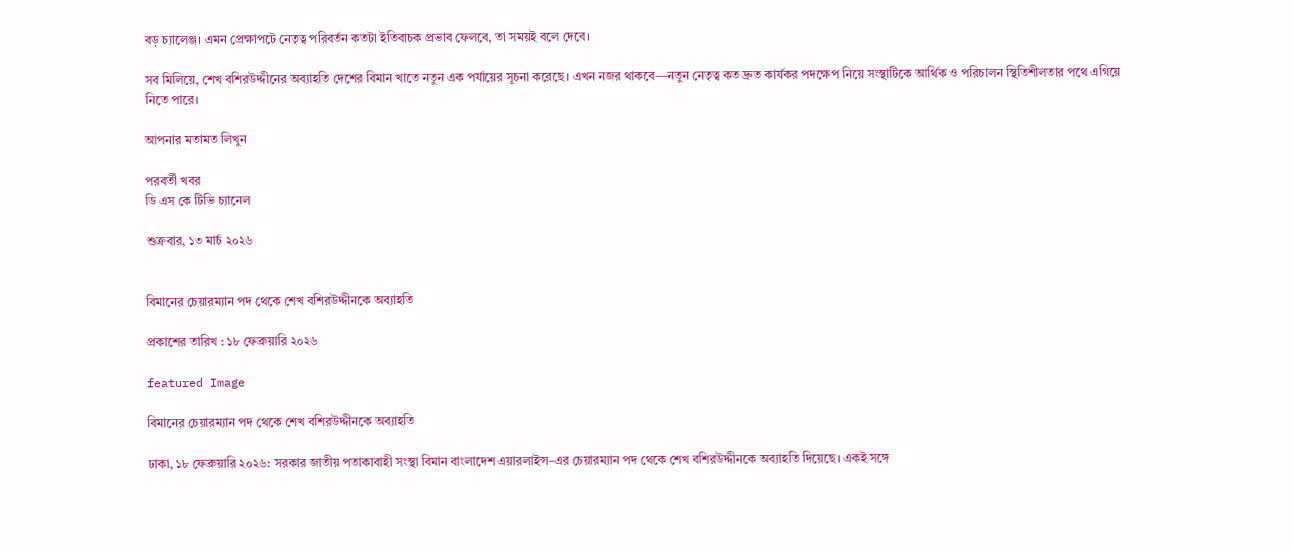বড় চ্যালেঞ্জ। এমন প্রেক্ষাপটে নেতৃত্ব পরিবর্তন কতটা ইতিবাচক প্রভাব ফেলবে, তা সময়ই বলে দেবে।

সব মিলিয়ে, শেখ বশিরউদ্দীনের অব্যাহতি দেশের বিমান খাতে নতুন এক পর্যায়ের সূচনা করেছে। এখন নজর থাকবে—নতুন নেতৃত্ব কত দ্রুত কার্যকর পদক্ষেপ নিয়ে সংস্থাটিকে আর্থিক ও পরিচালন স্থিতিশীলতার পথে এগিয়ে নিতে পারে।

আপনার মতামত লিখুন

পরবর্তী খবর
ডি এস কে টিভি চ্যানেল

শুক্রবার, ১৩ মার্চ ২০২৬


বিমানের চেয়ারম্যান পদ থেকে শেখ বশিরউদ্দীনকে অব্যাহতি

প্রকাশের তারিখ : ১৮ ফেব্রুয়ারি ২০২৬

featured Image

বিমানের চেয়ারম্যান পদ থেকে শেখ বশিরউদ্দীনকে অব্যাহতি

ঢাকা, ১৮ ফেব্রুয়ারি ২০২৬: সরকার জাতীয় পতাকাবাহী সংস্থা বিমান বাংলাদেশ এয়ারলাইন্স–এর চেয়ারম্যান পদ থেকে শেখ বশিরউদ্দীনকে অব্যাহতি দিয়েছে। একই সঙ্গে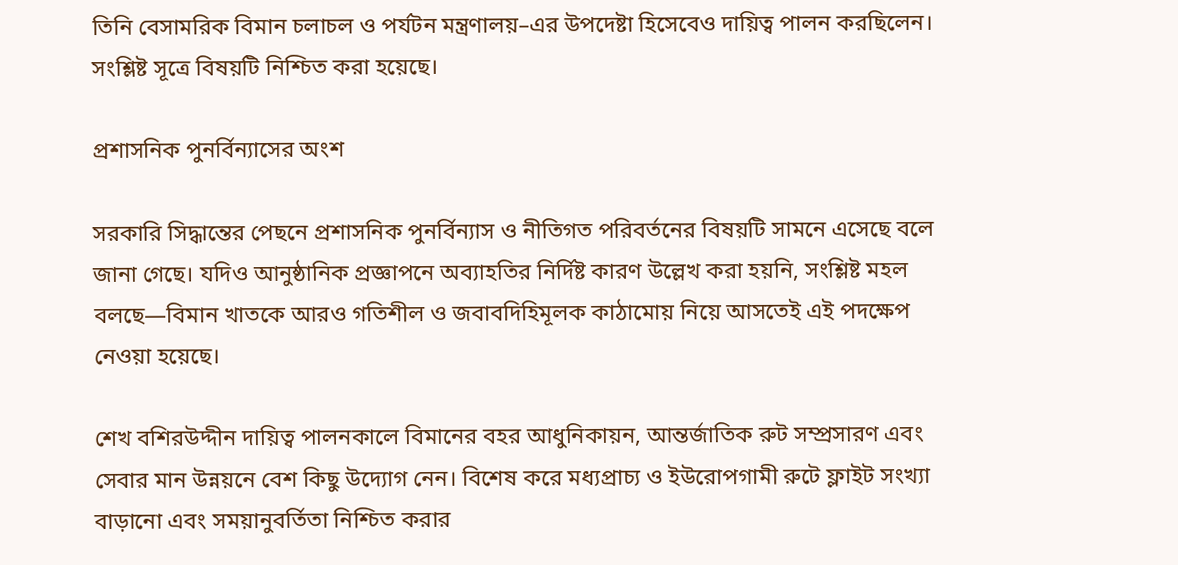তিনি বেসামরিক বিমান চলাচল ও পর্যটন মন্ত্রণালয়–এর উপদেষ্টা হিসেবেও দায়িত্ব পালন করছিলেন। সংশ্লিষ্ট সূত্রে বিষয়টি নিশ্চিত করা হয়েছে।

প্রশাসনিক পুনর্বিন্যাসের অংশ

সরকারি সিদ্ধান্তের পেছনে প্রশাসনিক পুনর্বিন্যাস ও নীতিগত পরিবর্তনের বিষয়টি সামনে এসেছে বলে জানা গেছে। যদিও আনুষ্ঠানিক প্রজ্ঞাপনে অব্যাহতির নির্দিষ্ট কারণ উল্লেখ করা হয়নি, সংশ্লিষ্ট মহল বলছে—বিমান খাতকে আরও গতিশীল ও জবাবদিহিমূলক কাঠামোয় নিয়ে আসতেই এই পদক্ষেপ নেওয়া হয়েছে।

শেখ বশিরউদ্দীন দায়িত্ব পালনকালে বিমানের বহর আধুনিকায়ন, আন্তর্জাতিক রুট সম্প্রসারণ এবং সেবার মান উন্নয়নে বেশ কিছু উদ্যোগ নেন। বিশেষ করে মধ্যপ্রাচ্য ও ইউরোপগামী রুটে ফ্লাইট সংখ্যা বাড়ানো এবং সময়ানুবর্তিতা নিশ্চিত করার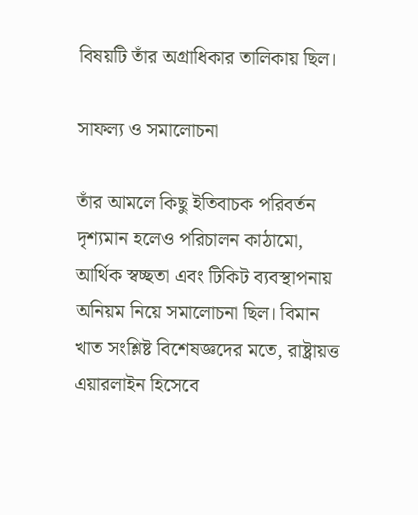বিষয়টি তাঁর অগ্রাধিকার তালিকায় ছিল।

সাফল্য ও সমালোচনা

তাঁর আমলে কিছু ইতিবাচক পরিবর্তন দৃশ্যমান হলেও পরিচালন কাঠামো, আর্থিক স্বচ্ছতা এবং টিকিট ব্যবস্থাপনায় অনিয়ম নিয়ে সমালোচনা ছিল। বিমান খাত সংশ্লিষ্ট বিশেষজ্ঞদের মতে, রাষ্ট্রায়ত্ত এয়ারলাইন হিসেবে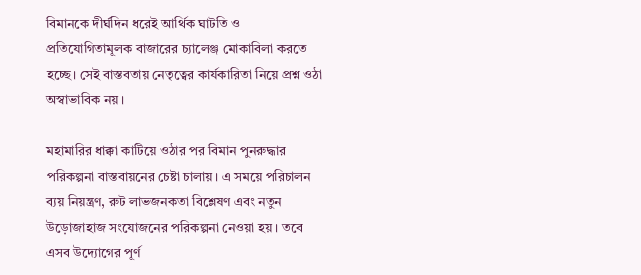বিমানকে দীর্ঘদিন ধরেই আর্থিক ঘাটতি ও প্রতিযোগিতামূলক বাজারের চ্যালেঞ্জ মোকাবিলা করতে হচ্ছে। সেই বাস্তবতায় নেতৃত্বের কার্যকারিতা নিয়ে প্রশ্ন ওঠা অস্বাভাবিক নয়।

মহামারির ধাক্কা কাটিয়ে ওঠার পর বিমান পুনরুদ্ধার পরিকল্পনা বাস্তবায়নের চেষ্টা চালায়। এ সময়ে পরিচালন ব্যয় নিয়ন্ত্রণ, রুট লাভজনকতা বিশ্লেষণ এবং নতুন উড়োজাহাজ সংযোজনের পরিকল্পনা নেওয়া হয়। তবে এসব উদ্যোগের পূর্ণ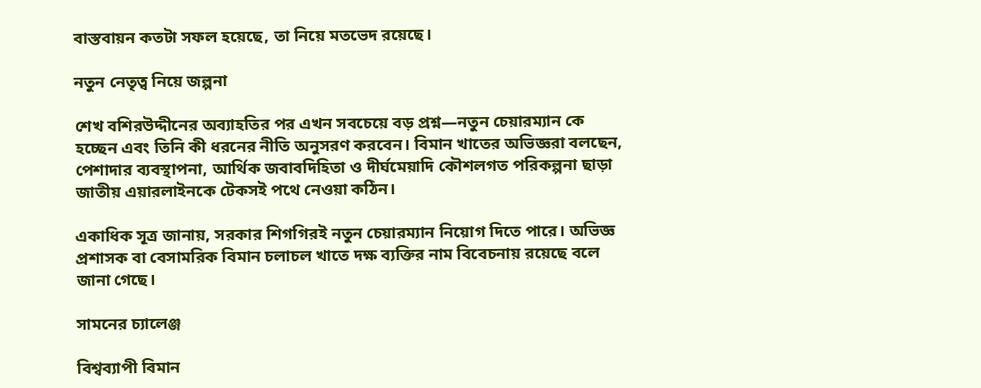বাস্তবায়ন কতটা সফল হয়েছে, তা নিয়ে মতভেদ রয়েছে।

নতুন নেতৃত্ব নিয়ে জল্পনা

শেখ বশিরউদ্দীনের অব্যাহতির পর এখন সবচেয়ে বড় প্রশ্ন—নতুন চেয়ারম্যান কে হচ্ছেন এবং তিনি কী ধরনের নীতি অনুসরণ করবেন। বিমান খাতের অভিজ্ঞরা বলছেন, পেশাদার ব্যবস্থাপনা, আর্থিক জবাবদিহিতা ও দীর্ঘমেয়াদি কৌশলগত পরিকল্পনা ছাড়া জাতীয় এয়ারলাইনকে টেকসই পথে নেওয়া কঠিন।

একাধিক সূত্র জানায়, সরকার শিগগিরই নতুন চেয়ারম্যান নিয়োগ দিতে পারে। অভিজ্ঞ প্রশাসক বা বেসামরিক বিমান চলাচল খাতে দক্ষ ব্যক্তির নাম বিবেচনায় রয়েছে বলে জানা গেছে।

সামনের চ্যালেঞ্জ

বিশ্বব্যাপী বিমান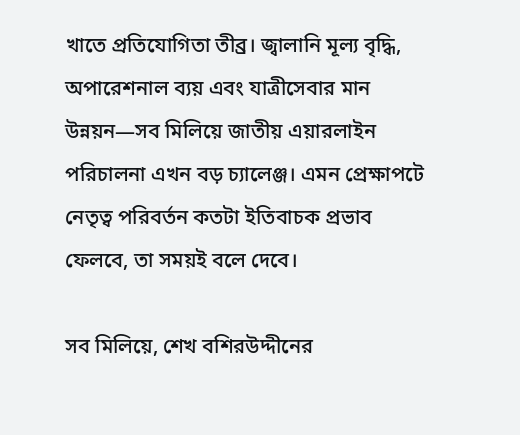খাতে প্রতিযোগিতা তীব্র। জ্বালানি মূল্য বৃদ্ধি, অপারেশনাল ব্যয় এবং যাত্রীসেবার মান উন্নয়ন—সব মিলিয়ে জাতীয় এয়ারলাইন পরিচালনা এখন বড় চ্যালেঞ্জ। এমন প্রেক্ষাপটে নেতৃত্ব পরিবর্তন কতটা ইতিবাচক প্রভাব ফেলবে, তা সময়ই বলে দেবে।

সব মিলিয়ে, শেখ বশিরউদ্দীনের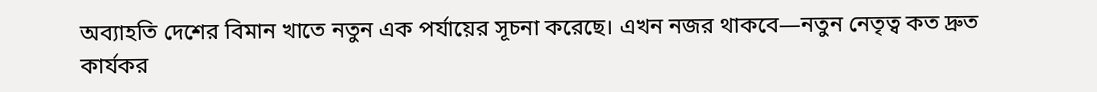অব্যাহতি দেশের বিমান খাতে নতুন এক পর্যায়ের সূচনা করেছে। এখন নজর থাকবে—নতুন নেতৃত্ব কত দ্রুত কার্যকর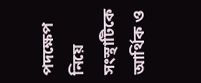পদক্ষেপ নিয়ে সংস্থাটিকে আর্থিক ও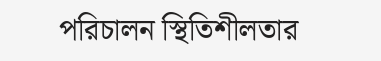পরিচালন স্থিতিশীলতার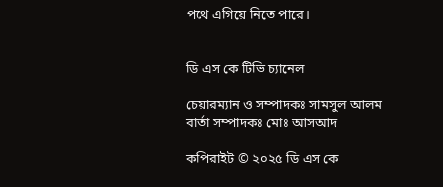পথে এগিয়ে নিতে পারে।


ডি এস কে টিভি চ্যানেল

চেয়ারম্যান ও সম্পাদকঃ সামসুল আলম
বার্তা সম্পাদকঃ মোঃ আসআদ

কপিরাইট © ২০২৫ ডি এস কে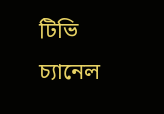টিভি চ্যানেল